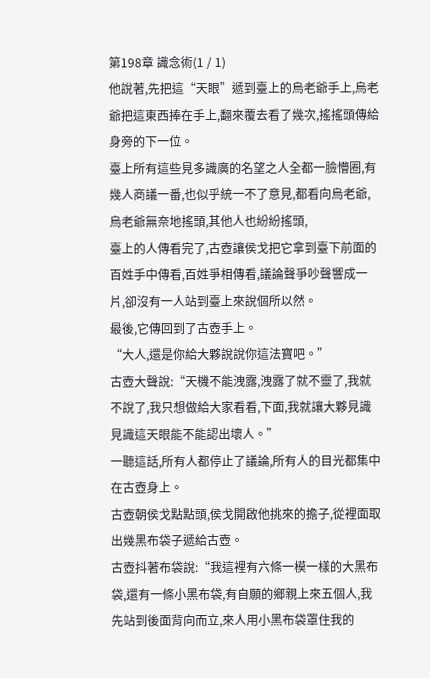第198章 識念術(1 / 1)
他說著,先把這“天眼”遞到臺上的烏老爺手上,烏老爺把這東西捧在手上,翻來覆去看了幾次,搖搖頭傳給身旁的下一位。
臺上所有這些見多識廣的名望之人全都一臉懵圈,有幾人商議一番,也似乎統一不了意見,都看向烏老爺,烏老爺無奈地搖頭,其他人也紛紛搖頭,
臺上的人傳看完了,古壺讓侯戈把它拿到臺下前面的百姓手中傳看,百姓爭相傳看,議論聲爭吵聲響成一片,卻沒有一人站到臺上來說個所以然。
最後,它傳回到了古壺手上。
“大人,還是你給大夥說說你這法寶吧。”
古壺大聲說:“天機不能洩露,洩露了就不靈了,我就不說了,我只想做給大家看看,下面,我就讓大夥見識見識這天眼能不能認出壞人。”
一聽這話,所有人都停止了議論,所有人的目光都集中在古壺身上。
古壺朝侯戈點點頭,侯戈開啟他挑來的擔子,從裡面取出幾黑布袋子遞給古壺。
古壺抖著布袋說:“我這裡有六條一模一樣的大黑布袋,還有一條小黑布袋,有自願的鄉親上來五個人,我先站到後面背向而立,來人用小黑布袋罩住我的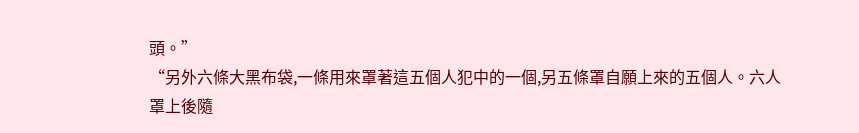頭。”
“另外六條大黑布袋,一條用來罩著這五個人犯中的一個,另五條罩自願上來的五個人。六人罩上後隨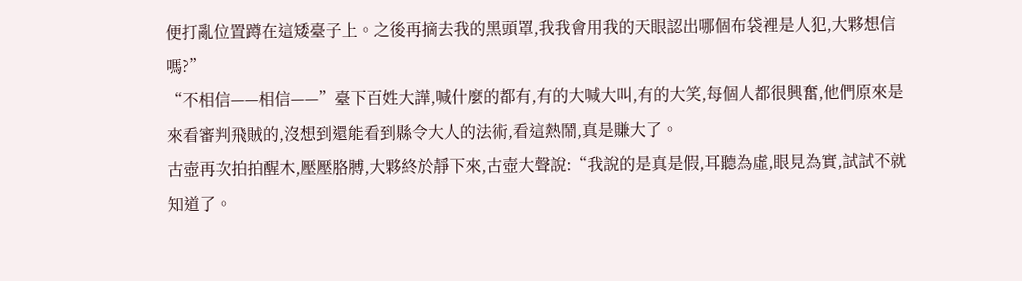便打亂位置蹲在這矮臺子上。之後再摘去我的黑頭罩,我我會用我的天眼認出哪個布袋裡是人犯,大夥想信嗎?”
“不相信——相信——”臺下百姓大譁,喊什麼的都有,有的大喊大叫,有的大笑,每個人都很興奮,他們原來是來看審判飛賊的,沒想到還能看到縣令大人的法術,看這熱鬧,真是賺大了。
古壺再次拍拍醒木,壓壓胳膊,大夥終於靜下來,古壺大聲說:“我說的是真是假,耳聽為虛,眼見為實,試試不就知道了。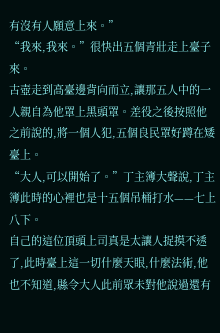有沒有人願意上來。”
“我來,我來。”很快出五個青壯走上臺子來。
古壺走到高臺邊背向而立,讓那五人中的一人親自為他罩上黑頭罩。差役之後按照他之前說的,將一個人犯,五個良民罩好蹲在矮臺上。
“大人,可以開始了。”丁主簿大聲說,丁主簿此時的心裡也是十五個吊桶打水——七上八下。
自己的這位頂頭上司真是太讓人捉摸不透了,此時臺上這一切什麼天眼,什麼法術,他也不知道,縣令大人此前眾未對他說過還有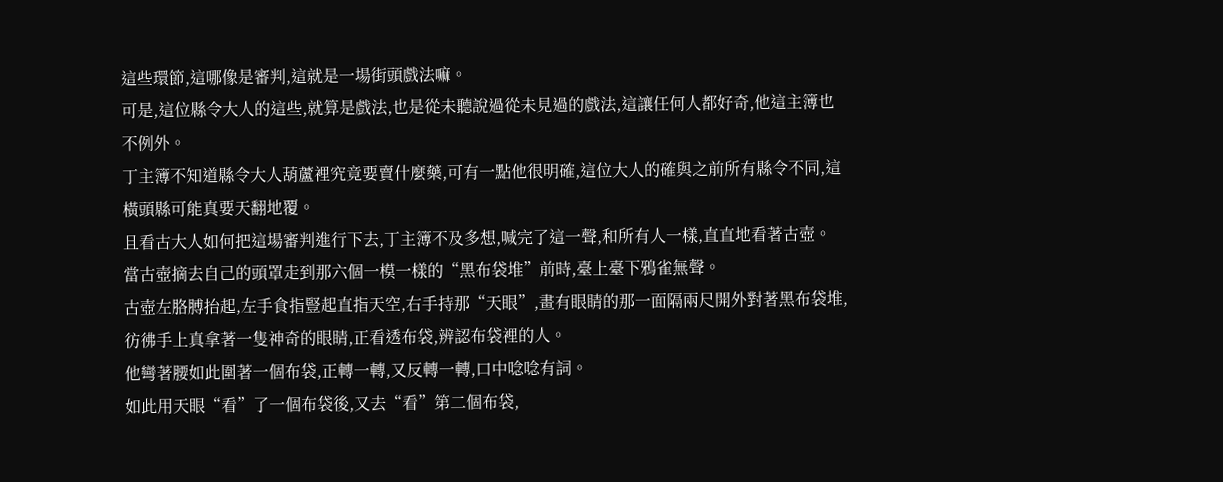這些環節,這哪像是審判,這就是一場街頭戲法嘛。
可是,這位縣令大人的這些,就算是戲法,也是從未聽說過從未見過的戲法,這讓任何人都好奇,他這主簿也不例外。
丁主簿不知道縣令大人葫蘆裡究竟要賣什麼藥,可有一點他很明確,這位大人的確與之前所有縣令不同,這橫頭縣可能真要天翻地覆。
且看古大人如何把這場審判進行下去,丁主簿不及多想,喊完了這一聲,和所有人一樣,直直地看著古壺。
當古壺摘去自己的頭罩走到那六個一模一樣的“黑布袋堆”前時,臺上臺下鴉雀無聲。
古壺左胳膊抬起,左手食指豎起直指天空,右手持那“天眼”,畫有眼睛的那一面隔兩尺開外對著黑布袋堆,彷彿手上真拿著一隻神奇的眼睛,正看透布袋,辨認布袋裡的人。
他彎著腰如此圍著一個布袋,正轉一轉,又反轉一轉,口中唸唸有詞。
如此用天眼“看”了一個布袋後,又去“看”第二個布袋,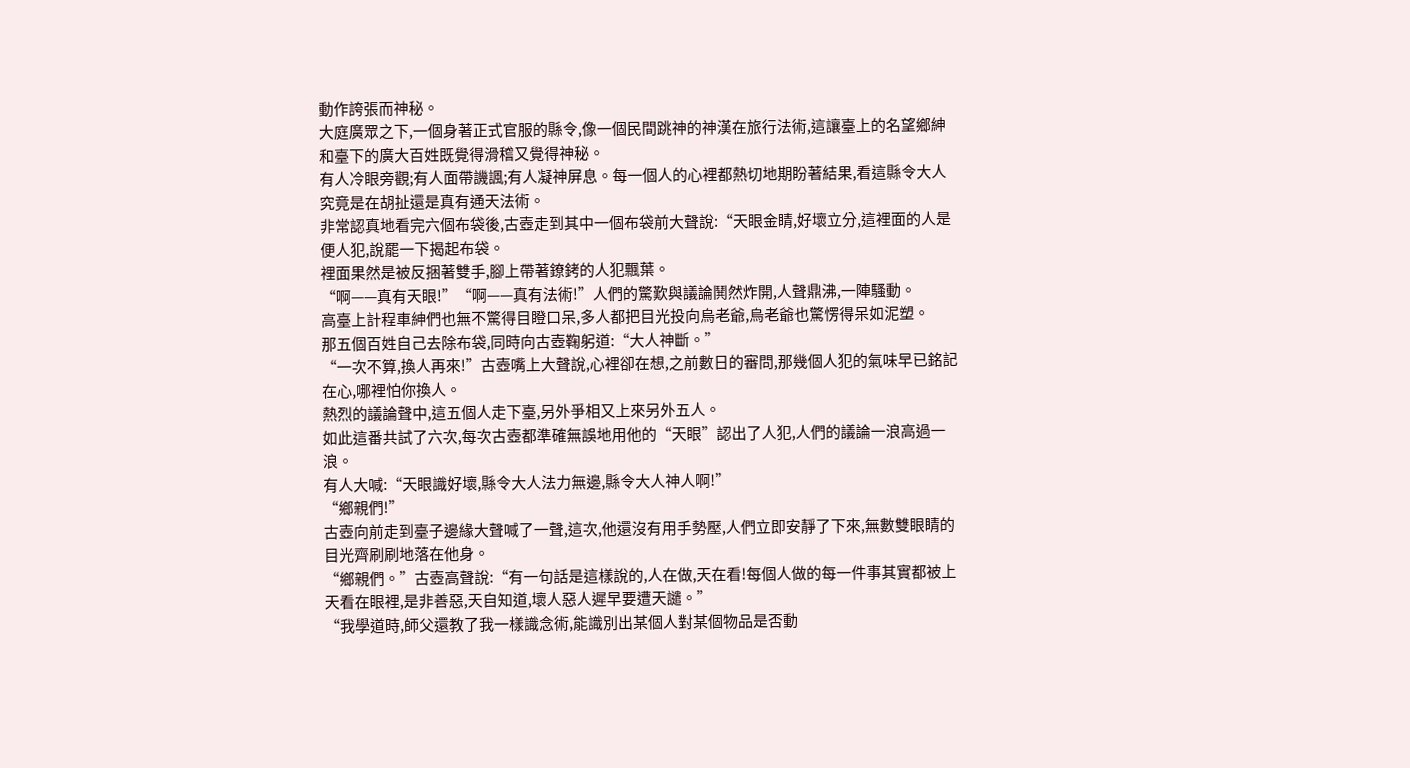動作誇張而神秘。
大庭廣眾之下,一個身著正式官服的縣令,像一個民間跳神的神漢在旅行法術,這讓臺上的名望鄉紳和臺下的廣大百姓既覺得滑稽又覺得神秘。
有人冷眼旁觀;有人面帶譏諷;有人凝神屏息。每一個人的心裡都熱切地期盼著結果,看這縣令大人究竟是在胡扯還是真有通天法術。
非常認真地看完六個布袋後,古壺走到其中一個布袋前大聲說:“天眼金睛,好壞立分,這裡面的人是便人犯,說罷一下揭起布袋。
裡面果然是被反捆著雙手,腳上帶著鐐銬的人犯飄葉。
“啊——真有天眼!”“啊——真有法術!”人們的驚歎與議論鬨然炸開,人聲鼎沸,一陣騷動。
高臺上計程車紳們也無不驚得目瞪口呆,多人都把目光投向烏老爺,烏老爺也驚愣得呆如泥塑。
那五個百姓自己去除布袋,同時向古壺鞠躬道:“大人神斷。”
“一次不算,換人再來!”古壺嘴上大聲說,心裡卻在想,之前數日的審問,那幾個人犯的氣味早已銘記在心,哪裡怕你換人。
熱烈的議論聲中,這五個人走下臺,另外爭相又上來另外五人。
如此這番共試了六次,每次古壺都準確無誤地用他的“天眼”認出了人犯,人們的議論一浪高過一浪。
有人大喊:“天眼識好壞,縣令大人法力無邊,縣令大人神人啊!”
“鄉親們!”
古壺向前走到臺子邊緣大聲喊了一聲,這次,他還沒有用手勢壓,人們立即安靜了下來,無數雙眼睛的目光齊刷刷地落在他身。
“鄉親們。”古壺高聲說:“有一句話是這樣說的,人在做,天在看!每個人做的每一件事其實都被上天看在眼裡,是非善惡,天自知道,壞人惡人遲早要遭天譴。”
“我學道時,師父還教了我一樣識念術,能識別出某個人對某個物品是否動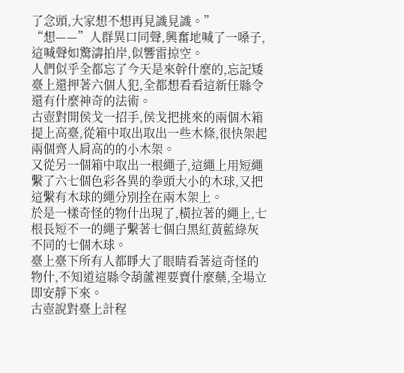了念頭,大家想不想再見識見識。”
“想——”人群異口同聲,興奮地喊了一嗓子,這喊聲如驚濤拍岸,似響雷掠空。
人們似乎全都忘了今天是來幹什麼的,忘記矮臺上還押著六個人犯,全都想看看這新任縣令還有什麼神奇的法術。
古壺對開侯戈一招手,侯戈把挑來的兩個木箱提上高臺,從箱中取出取出一些木條,很快架起兩個齊人肩高的的小木架。
又從另一個箱中取出一根繩子,這繩上用短繩繫了六七個色彩各異的拳頭大小的木球,又把這繫有木球的繩分別拴在兩木架上。
於是一樣奇怪的物什出現了,橫拉著的繩上,七根長短不一的繩子繫著七個白黑紅黃藍綠灰不同的七個木球。
臺上臺下所有人都睜大了眼睛看著這奇怪的物什,不知道這縣令葫蘆裡要賣什麼藥,全場立即安靜下來。
古壺說對臺上計程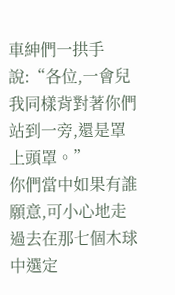車紳們一拱手說:“各位,一會兒我同樣背對著你們站到一旁,還是罩上頭罩。”
你們當中如果有誰願意,可小心地走過去在那七個木球中選定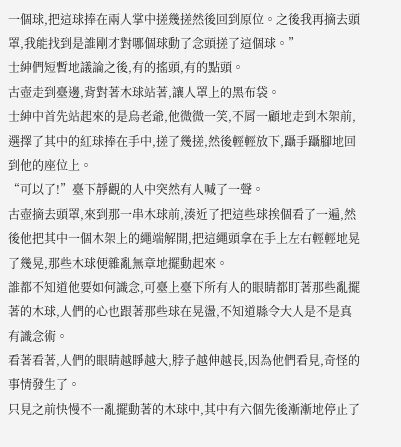一個球,把這球捧在兩人掌中搓幾搓然後回到原位。之後我再摘去頭罩,我能找到是誰剛才對哪個球動了念頭搓了這個球。”
士紳們短暫地議論之後,有的搖頭,有的點頭。
古壺走到臺邊,背對著木球站著,讓人罩上的黑布袋。
士紳中首先站起來的是烏老爺,他微微一笑,不屑一顧地走到木架前,選擇了其中的紅球捧在手中,搓了幾搓,然後輕輕放下,躡手躡腳地回到他的座位上。
“可以了!”臺下靜觀的人中突然有人喊了一聲。
古壺摘去頭罩,來到那一串木球前,湊近了把這些球挨個看了一遍,然後他把其中一個木架上的繩端解開,把這繩頭拿在手上左右輕輕地晃了幾晃,那些木球便雜亂無章地擺動起來。
誰都不知道他要如何識念,可臺上臺下所有人的眼睛都盯著那些亂擺著的木球,人們的心也跟著那些球在晃盪,不知道縣令大人是不是真有識念術。
看著看著,人們的眼睛越睜越大,脖子越伸越長,因為他們看見,奇怪的事情發生了。
只見之前快慢不一亂擺動著的木球中,其中有六個先後漸漸地停止了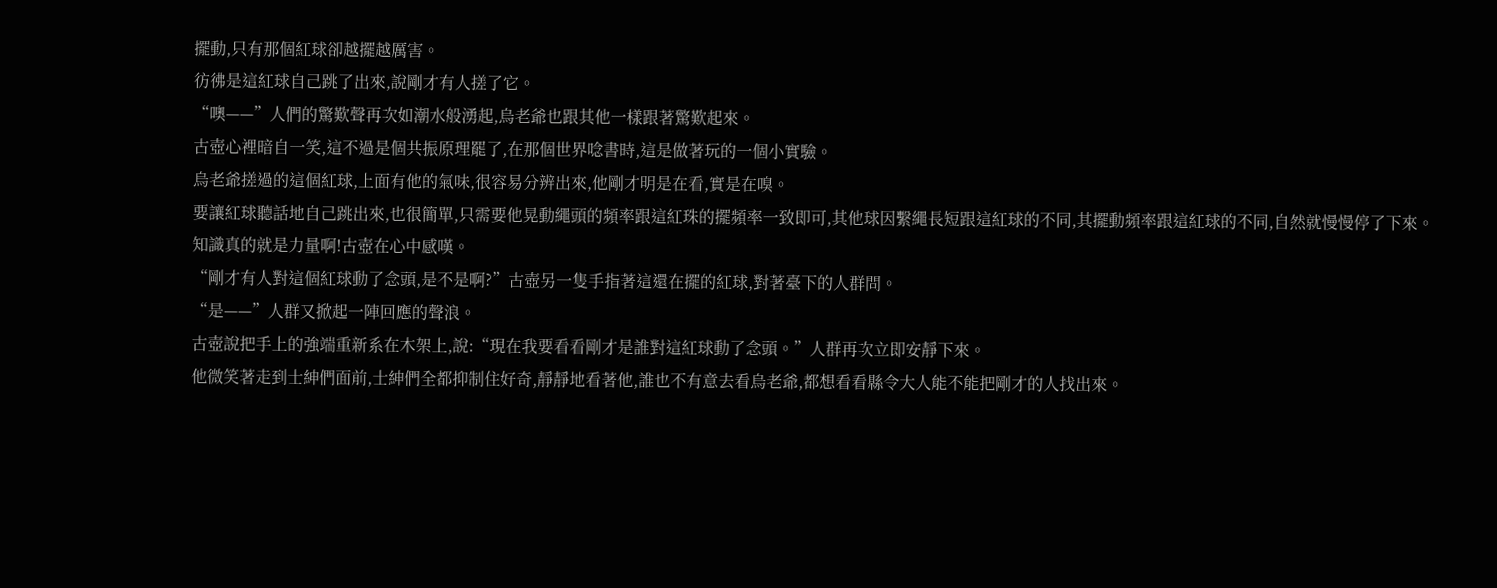擺動,只有那個紅球卻越擺越厲害。
彷彿是這紅球自己跳了出來,說剛才有人搓了它。
“噢——”人們的驚歎聲再次如潮水般湧起,烏老爺也跟其他一樣跟著驚歎起來。
古壺心裡暗自一笑,這不過是個共振原理罷了,在那個世界唸書時,這是做著玩的一個小實驗。
烏老爺搓過的這個紅球,上面有他的氣味,很容易分辨出來,他剛才明是在看,實是在嗅。
要讓紅球聽話地自己跳出來,也很簡單,只需要他晃動繩頭的頻率跟這紅珠的擺頻率一致即可,其他球因繫繩長短跟這紅球的不同,其擺動頻率跟這紅球的不同,自然就慢慢停了下來。
知識真的就是力量啊!古壺在心中感嘆。
“剛才有人對這個紅球動了念頭,是不是啊?”古壺另一隻手指著這還在擺的紅球,對著臺下的人群問。
“是——”人群又掀起一陣回應的聲浪。
古壺說把手上的強端重新系在木架上,說:“現在我要看看剛才是誰對這紅球動了念頭。”人群再次立即安靜下來。
他微笑著走到士紳們面前,士紳們全都抑制住好奇,靜靜地看著他,誰也不有意去看烏老爺,都想看看縣令大人能不能把剛才的人找出來。